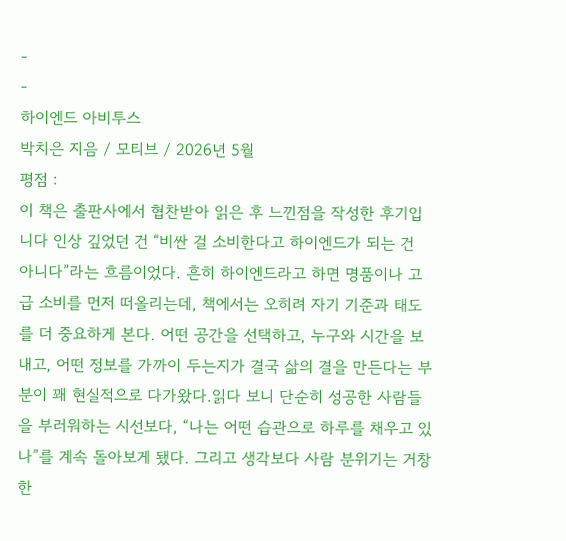-
-
하이엔드 아비투스
박치은 지음 / 모티브 / 2026년 5월
평점 :
이 책은 출판사에서 협찬받아 읽은 후 느낀점을 작성한 후기입니다 인상 깊었던 건 “비싼 걸 소비한다고 하이엔드가 되는 건 아니다”라는 흐름이었다. 흔히 하이엔드라고 하면 명품이나 고급 소비를 먼저 떠올리는데, 책에서는 오히려 자기 기준과 태도를 더 중요하게 본다. 어떤 공간을 선택하고, 누구와 시간을 보내고, 어떤 정보를 가까이 두는지가 결국 삶의 결을 만든다는 부분이 꽤 현실적으로 다가왔다.읽다 보니 단순히 성공한 사람들을 부러워하는 시선보다, “나는 어떤 습관으로 하루를 채우고 있나”를 계속 돌아보게 됐다. 그리고 생각보다 사람 분위기는 거창한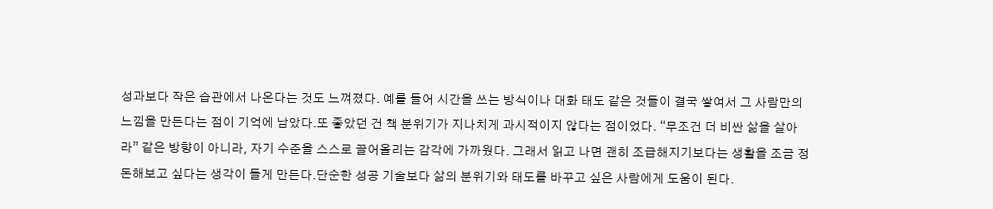성과보다 작은 습관에서 나온다는 것도 느껴졌다. 예를 들어 시간을 쓰는 방식이나 대화 태도 같은 것들이 결국 쌓여서 그 사람만의 느낌을 만든다는 점이 기억에 남았다.또 좋았던 건 책 분위기가 지나치게 과시적이지 않다는 점이었다. “무조건 더 비싼 삶을 살아라” 같은 방향이 아니라, 자기 수준을 스스로 끌어올리는 감각에 가까웠다. 그래서 읽고 나면 괜히 조급해지기보다는 생활을 조금 정돈해보고 싶다는 생각이 들게 만든다.단순한 성공 기술보다 삶의 분위기와 태도를 바꾸고 싶은 사람에게 도움이 된다.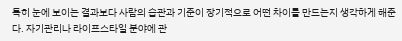특히 눈에 보이는 결과보다 사람의 습관과 기준이 장기적으로 어떤 차이를 만드는지 생각하게 해준다. 자기관리나 라이프스타일 분야에 관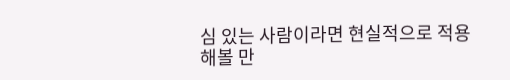심 있는 사람이라면 현실적으로 적용해볼 만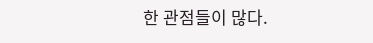한 관점들이 많다.